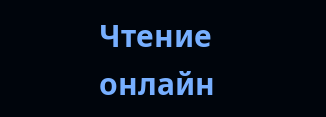Чтение онлайн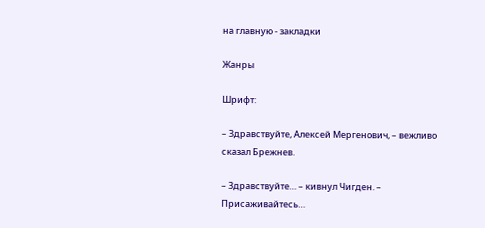на главную - закладки

Жанры

Шрифт:

– Здравствуйте, Алексей Мергенович, – вежливо сказал Брежнев.

– Здравствуйте… – кивнул Чигден. – Присаживайтесь…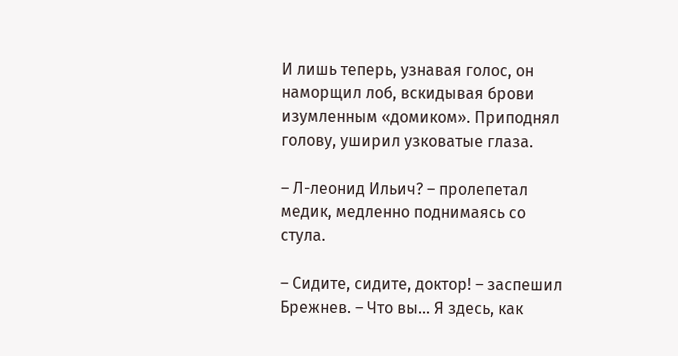И лишь теперь, узнавая голос, он наморщил лоб, вскидывая брови изумленным «домиком». Приподнял голову, уширил узковатые глаза.

– Л-леонид Ильич? – пролепетал медик, медленно поднимаясь со стула.

– Сидите, сидите, доктор! – заспешил Брежнев. – Что вы… Я здесь, как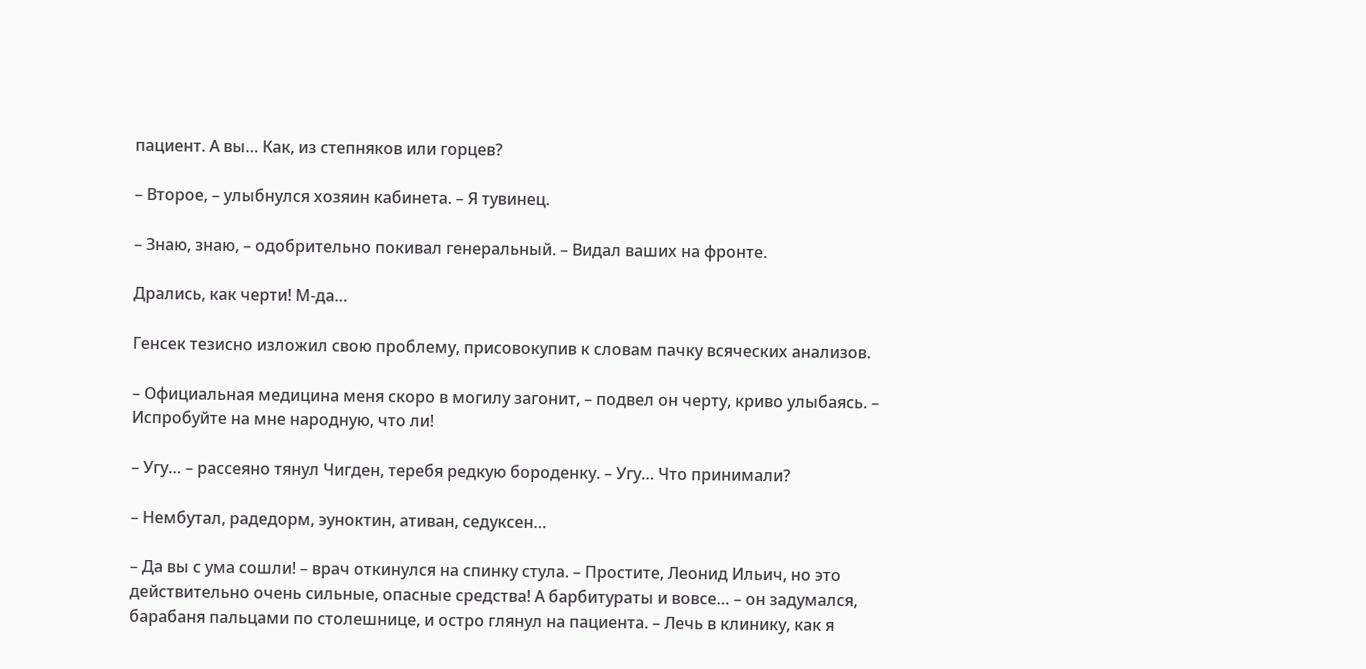пациент. А вы… Как, из степняков или горцев?

– Второе, – улыбнулся хозяин кабинета. – Я тувинец.

– Знаю, знаю, – одобрительно покивал генеральный. – Видал ваших на фронте.

Дрались, как черти! М-да…

Генсек тезисно изложил свою проблему, присовокупив к словам пачку всяческих анализов.

– Официальная медицина меня скоро в могилу загонит, – подвел он черту, криво улыбаясь. – Испробуйте на мне народную, что ли!

– Угу… – рассеяно тянул Чигден, теребя редкую бороденку. – Угу… Что принимали?

– Нембутал, радедорм, эуноктин, ативан, седуксен…

– Да вы с ума сошли! – врач откинулся на спинку стула. – Простите, Леонид Ильич, но это действительно очень сильные, опасные средства! А барбитураты и вовсе… – он задумался, барабаня пальцами по столешнице, и остро глянул на пациента. – Лечь в клинику, как я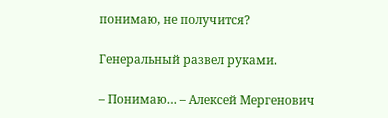понимаю, не получится?

Генеральный развел руками.

– Понимаю… – Алексей Мергенович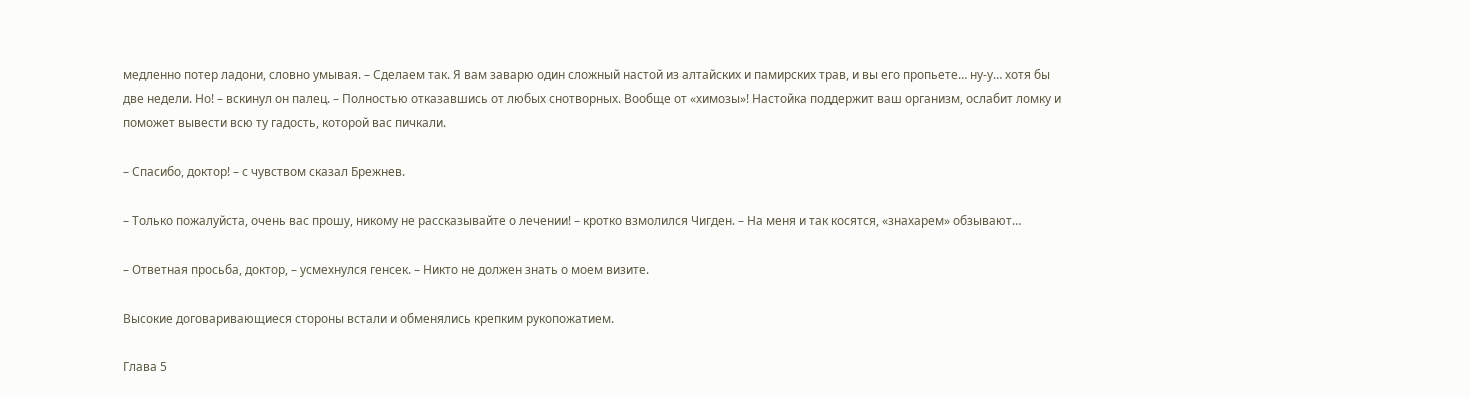медленно потер ладони, словно умывая. – Сделаем так. Я вам заварю один сложный настой из алтайских и памирских трав, и вы его пропьете… ну-у… хотя бы две недели. Но! – вскинул он палец. – Полностью отказавшись от любых снотворных. Вообще от «химозы»! Настойка поддержит ваш организм, ослабит ломку и поможет вывести всю ту гадость, которой вас пичкали.

– Спасибо, доктор! – с чувством сказал Брежнев.

– Только пожалуйста, очень вас прошу, никому не рассказывайте о лечении! – кротко взмолился Чигден. – На меня и так косятся, «знахарем» обзывают…

– Ответная просьба, доктор, – усмехнулся генсек. – Никто не должен знать о моем визите.

Высокие договаривающиеся стороны встали и обменялись крепким рукопожатием.

Глава 5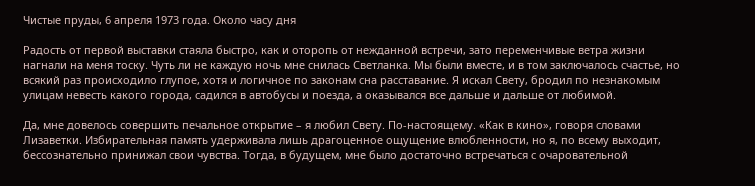Чистые пруды, 6 апреля 1973 года. Около часу дня

Радость от первой выставки стаяла быстро, как и оторопь от нежданной встречи, зато переменчивые ветра жизни нагнали на меня тоску. Чуть ли не каждую ночь мне снилась Светланка. Мы были вместе, и в том заключалось счастье, но всякий раз происходило глупое, хотя и логичное по законам сна расставание. Я искал Свету, бродил по незнакомым улицам невесть какого города, садился в автобусы и поезда, а оказывался все дальше и дальше от любимой.

Да, мне довелось совершить печальное открытие – я любил Свету. По-настоящему. «Как в кино», говоря словами Лизаветки. Избирательная память удерживала лишь драгоценное ощущение влюбленности, но я, по всему выходит, бессознательно принижал свои чувства. Тогда, в будущем, мне было достаточно встречаться с очаровательной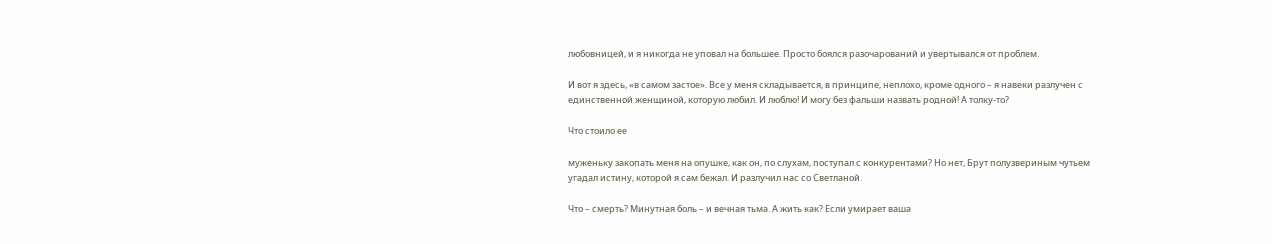любовницей, и я никогда не уповал на большее. Просто боялся разочарований и увертывался от проблем.

И вот я здесь, «в самом застое». Все у меня складывается, в принципе, неплохо, кроме одного – я навеки разлучен с единственной женщиной, которую любил. И люблю! И могу без фальши назвать родной! А толку-то?

Что стоило ее

муженьку закопать меня на опушке, как он, по слухам, поступал с конкурентами? Но нет, Брут полузвериным чутьем угадал истину, которой я сам бежал. И разлучил нас со Светланой.

Что – смерть? Минутная боль – и вечная тьма. А жить как? Если умирает ваша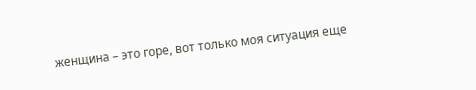женщина – это горе, вот только моя ситуация еще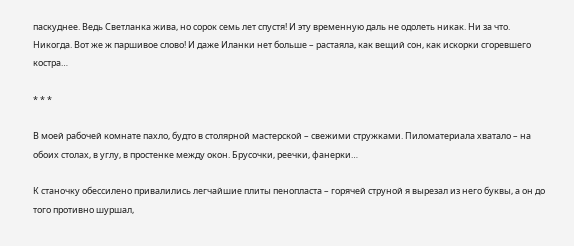паскуднее. Ведь Светланка жива, но сорок семь лет спустя! И эту временную даль не одолеть никак. Ни за что. Никогда. Вот же ж паршивое слово! И даже Иланки нет больше – растаяла, как вещий сон, как искорки сгоревшего костра…

* * *

В моей рабочей комнате пахло, будто в столярной мастерской – свежими стружками. Пиломатериала хватало – на обоих столах, в углу, в простенке между окон. Брусочки, реечки, фанерки…

К станочку обессилено привалились легчайшие плиты пенопласта – горячей струной я вырезал из него буквы, а он до того противно шуршал,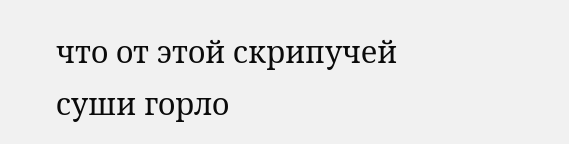что от этой скрипучей суши горло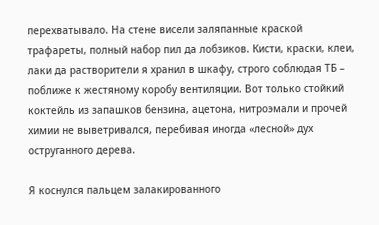перехватывало. На стене висели заляпанные краской трафареты, полный набор пил да лобзиков. Кисти, краски, клеи, лаки да растворители я хранил в шкафу, строго соблюдая ТБ – поближе к жестяному коробу вентиляции. Вот только стойкий коктейль из запашков бензина, ацетона, нитроэмали и прочей химии не выветривался, перебивая иногда «лесной» дух оструганного дерева.

Я коснулся пальцем залакированного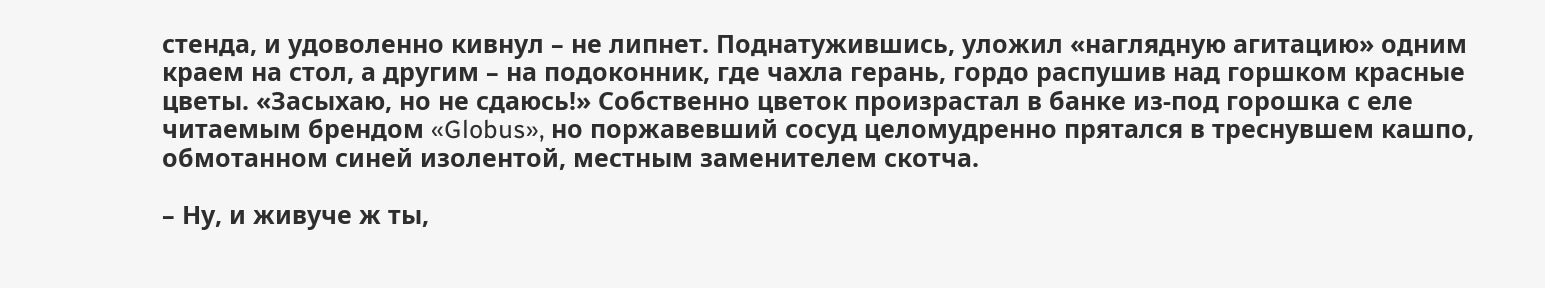стенда, и удоволенно кивнул – не липнет. Поднатужившись, уложил «наглядную агитацию» одним краем на стол, а другим – на подоконник, где чахла герань, гордо распушив над горшком красные цветы. «Засыхаю, но не сдаюсь!» Собственно цветок произрастал в банке из-под горошка с еле читаемым брендом «Globus», но поржавевший сосуд целомудренно прятался в треснувшем кашпо, обмотанном синей изолентой, местным заменителем скотча.

– Ну, и живуче ж ты,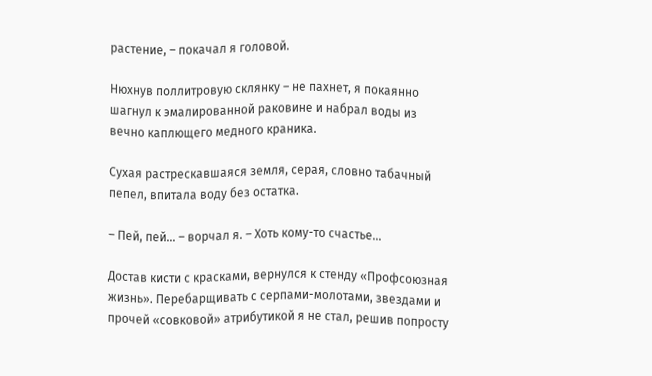растение, – покачал я головой.

Нюхнув поллитровую склянку – не пахнет, я покаянно шагнул к эмалированной раковине и набрал воды из вечно каплющего медного краника.

Сухая растрескавшаяся земля, серая, словно табачный пепел, впитала воду без остатка.

– Пей, пей… – ворчал я. – Хоть кому-то счастье…

Достав кисти с красками, вернулся к стенду «Профсоюзная жизнь». Перебарщивать с серпами-молотами, звездами и прочей «совковой» атрибутикой я не стал, решив попросту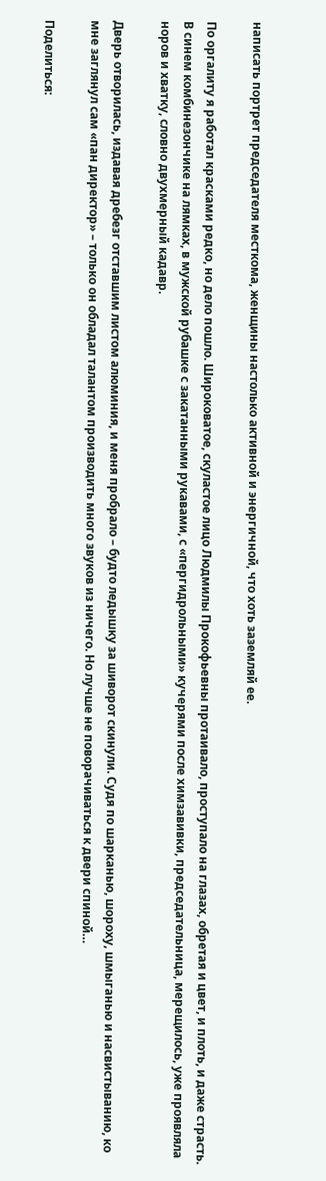написать портрет председателя месткома, женщины настолько активной и энергичной, что хоть заземляй ее.

По оргалиту я работал красками редко, но дело пошло. Широковатое, скуластое лицо Людмилы Прокофьевны протаивало, проступало на глазах, обретая и цвет, и плоть, и даже страсть. В синем комбинезончике на лямках, в мужской рубашке с закатанными рукавами, с «пергидрольными» кучерями после химзавивки, председательница, мерещилось, уже проявляла норов и хватку, словно двухмерный кадавр.

Дверь отворилась, издавая дребезг отставшим листом алюминия, и меня пробрало – будто ледышку за шиворот скинули. Судя по шарканью, шороху, шмыганью и насвистыванию, ко мне заглянул сам «пан директор» – только он обладал талантом производить много звуков из ничего. Но лучше не поворачиваться к двери спиной…

Поделиться: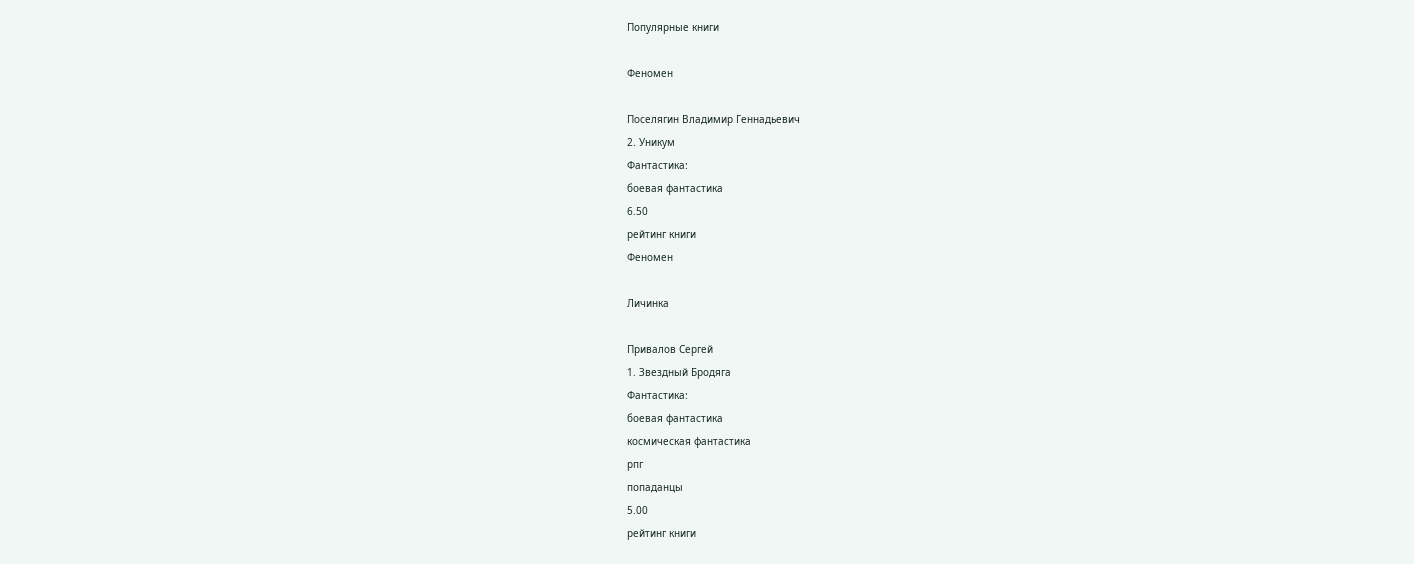Популярные книги

Феномен

Поселягин Владимир Геннадьевич
2. Уникум
Фантастика:
боевая фантастика
6.50
рейтинг книги
Феномен

Личинка

Привалов Сергей
1. Звездный Бродяга
Фантастика:
боевая фантастика
космическая фантастика
рпг
попаданцы
5.00
рейтинг книги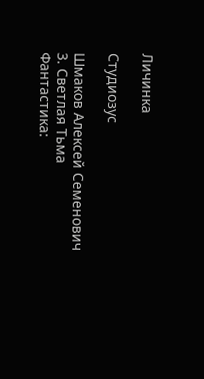Личинка

Студиозус

Шмаков Алексей Семенович
3. Светлая Тьма
Фантастика: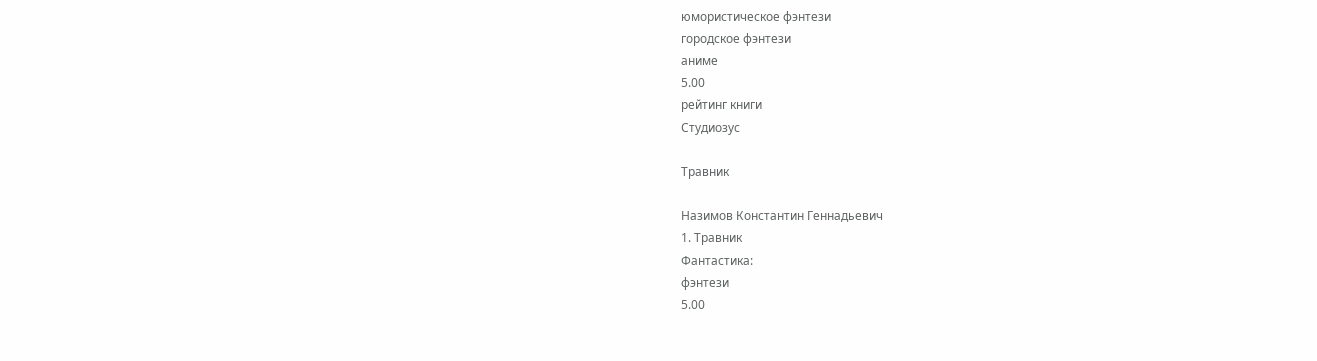юмористическое фэнтези
городское фэнтези
аниме
5.00
рейтинг книги
Студиозус

Травник

Назимов Константин Геннадьевич
1. Травник
Фантастика:
фэнтези
5.00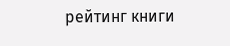рейтинг книги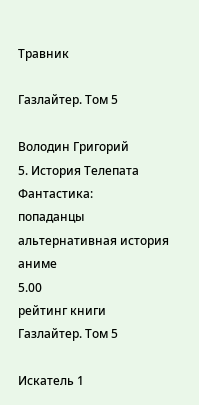Травник

Газлайтер. Том 5

Володин Григорий
5. История Телепата
Фантастика:
попаданцы
альтернативная история
аниме
5.00
рейтинг книги
Газлайтер. Том 5

Искатель 1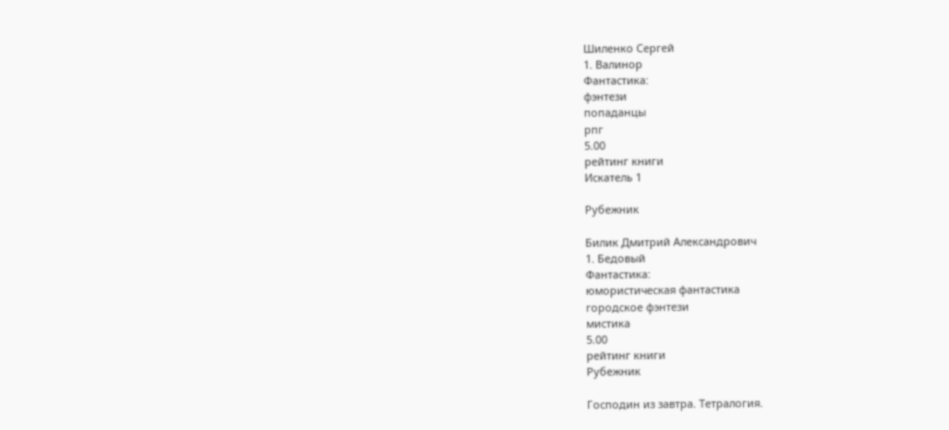Шиленко Сергей
1. Валинор
Фантастика:
фэнтези
попаданцы
рпг
5.00
рейтинг книги
Искатель 1

Рубежник

Билик Дмитрий Александрович
1. Бедовый
Фантастика:
юмористическая фантастика
городское фэнтези
мистика
5.00
рейтинг книги
Рубежник

Господин из завтра. Тетралогия.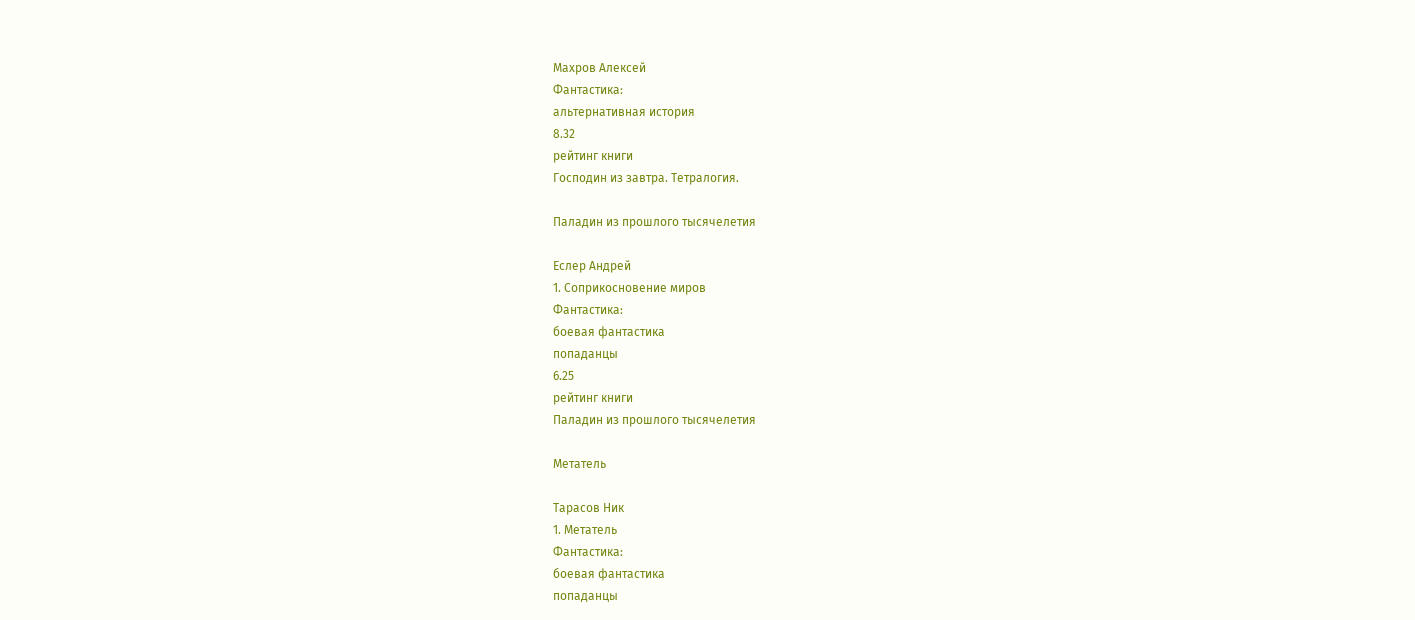Махров Алексей
Фантастика:
альтернативная история
8.32
рейтинг книги
Господин из завтра. Тетралогия.

Паладин из прошлого тысячелетия

Еслер Андрей
1. Соприкосновение миров
Фантастика:
боевая фантастика
попаданцы
6.25
рейтинг книги
Паладин из прошлого тысячелетия

Метатель

Тарасов Ник
1. Метатель
Фантастика:
боевая фантастика
попаданцы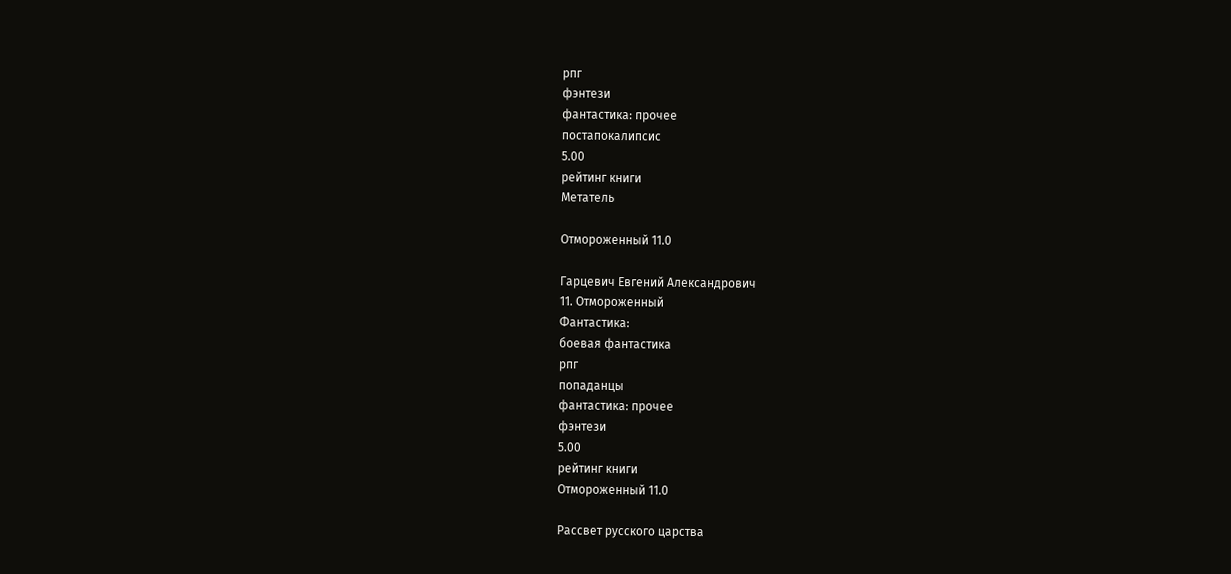рпг
фэнтези
фантастика: прочее
постапокалипсис
5.00
рейтинг книги
Метатель

Отмороженный 11.0

Гарцевич Евгений Александрович
11. Отмороженный
Фантастика:
боевая фантастика
рпг
попаданцы
фантастика: прочее
фэнтези
5.00
рейтинг книги
Отмороженный 11.0

Рассвет русского царства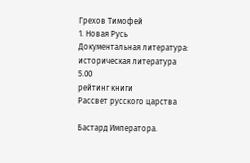Грехов Тимофей
1. Новая Русь
Документальная литература:
историческая литература
5.00
рейтинг книги
Рассвет русского царства

Бастард Императора.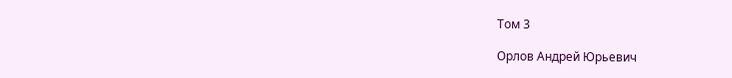Том 3

Орлов Андрей Юрьевич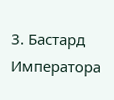3. Бастард Императора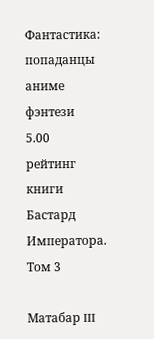Фантастика:
попаданцы
аниме
фэнтези
5.00
рейтинг книги
Бастард Императора. Том 3

Матабар III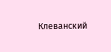Клеванский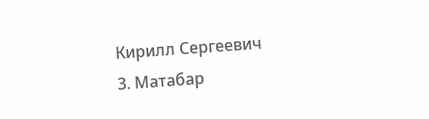Кирилл Сергеевич
3. Матабар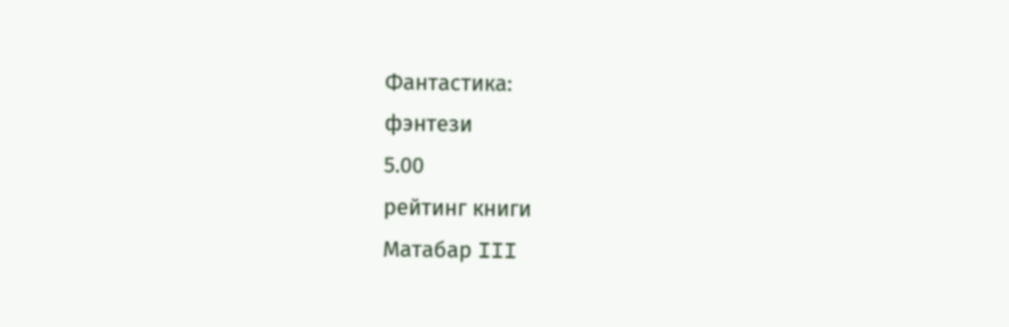Фантастика:
фэнтези
5.00
рейтинг книги
Матабар III